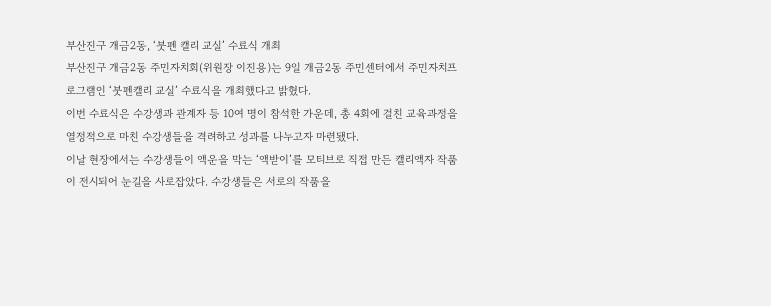부산진구 개금2동, ‘붓펜 캘리 교실’ 수료식 개최
부산진구 개금2동 주민자치회(위원장 이진용)는 9일 개금2동 주민센터에서 주민자치프로그램인 ‘붓펜캘리 교실’ 수료식을 개최했다고 밝혔다.
이번 수료식은 수강생과 관계자 등 10여 명이 참석한 가운데, 총 4회에 걸친 교육과정을 열정적으로 마친 수강생들을 격려하고 성과를 나누고자 마련됐다.
이날 현장에서는 수강생들이 액운을 막는 ‘액받이’를 모티브로 직접 만든 캘리액자 작품이 전시되어 눈길을 사로잡았다. 수강생들은 서로의 작품을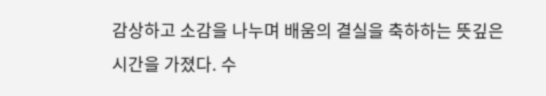감상하고 소감을 나누며 배움의 결실을 축하하는 뜻깊은 시간을 가졌다. 수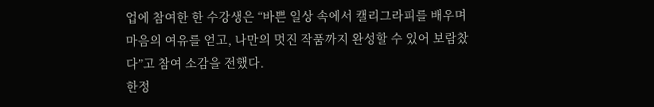업에 참여한 한 수강생은 “바쁜 일상 속에서 캘리그라피를 배우며 마음의 여유를 얻고, 나만의 멋진 작품까지 완성할 수 있어 보람찼다”고 참여 소감을 전했다.
한정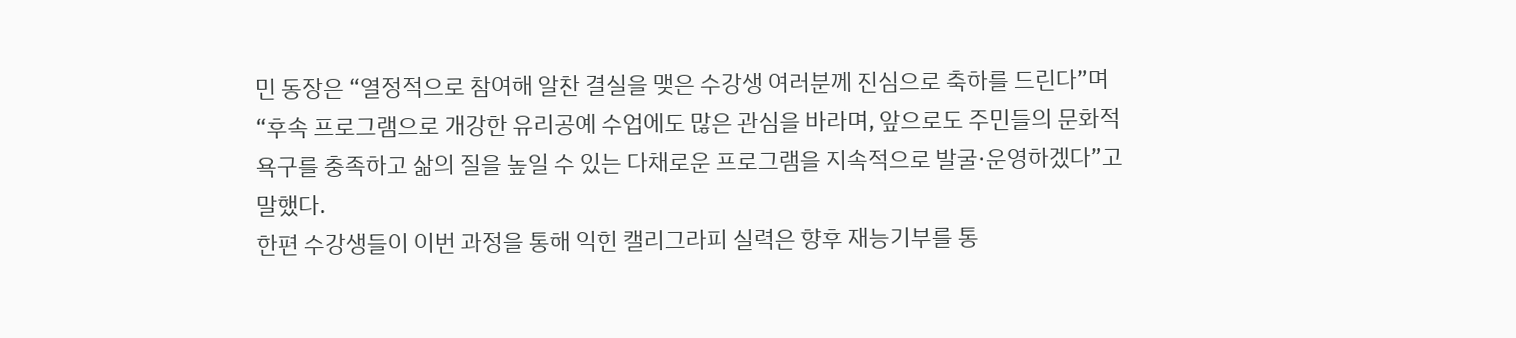민 동장은 “열정적으로 참여해 알찬 결실을 맺은 수강생 여러분께 진심으로 축하를 드린다”며 “후속 프로그램으로 개강한 유리공예 수업에도 많은 관심을 바라며, 앞으로도 주민들의 문화적 욕구를 충족하고 삶의 질을 높일 수 있는 다채로운 프로그램을 지속적으로 발굴·운영하겠다”고 말했다.
한편 수강생들이 이번 과정을 통해 익힌 캘리그라피 실력은 향후 재능기부를 통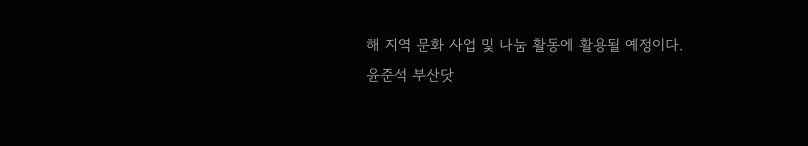해 지역 문화 사업 및 나눔 활동에 활용될 예정이다.
윤준석 부산닷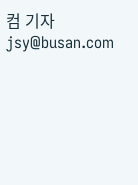컴 기자 jsy@busan.com